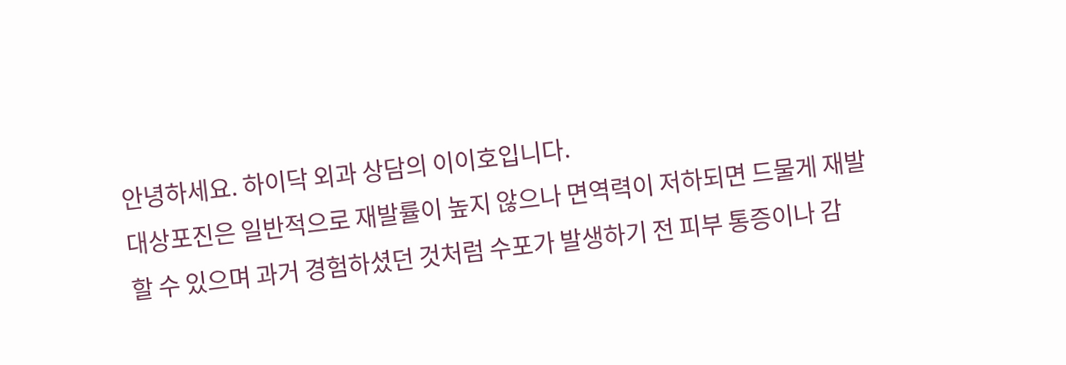안녕하세요. 하이닥 외과 상담의 이이호입니다.
대상포진은 일반적으로 재발률이 높지 않으나 면역력이 저하되면 드물게 재발할 수 있으며 과거 경험하셨던 것처럼 수포가 발생하기 전 피부 통증이나 감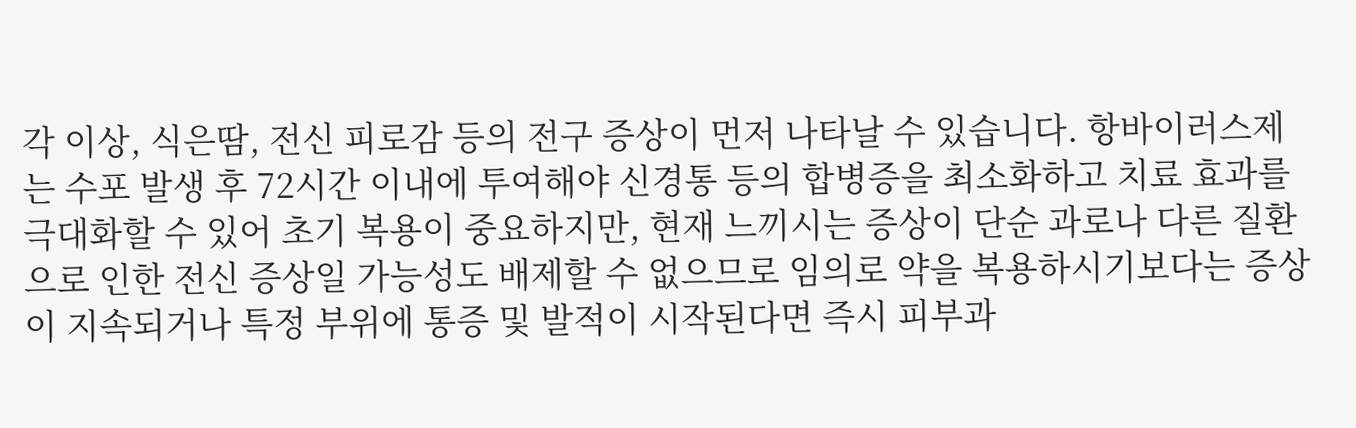각 이상, 식은땀, 전신 피로감 등의 전구 증상이 먼저 나타날 수 있습니다. 항바이러스제는 수포 발생 후 72시간 이내에 투여해야 신경통 등의 합병증을 최소화하고 치료 효과를 극대화할 수 있어 초기 복용이 중요하지만, 현재 느끼시는 증상이 단순 과로나 다른 질환으로 인한 전신 증상일 가능성도 배제할 수 없으므로 임의로 약을 복용하시기보다는 증상이 지속되거나 특정 부위에 통증 및 발적이 시작된다면 즉시 피부과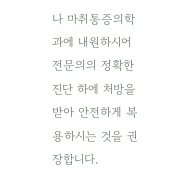나 마취통증의학과에 내원하시어 전문의의 정확한 진단 하에 처방을 받아 안전하게 복용하시는 것을 권장합니다.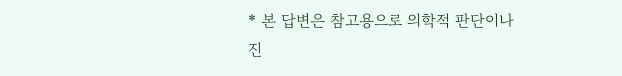* 본 답변은 참고용으로 의학적 판단이나 진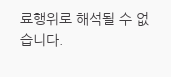료행위로 해석될 수 없습니다.